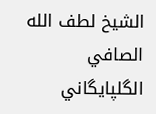الشيخ لطف الله الصافي الگلپايگاني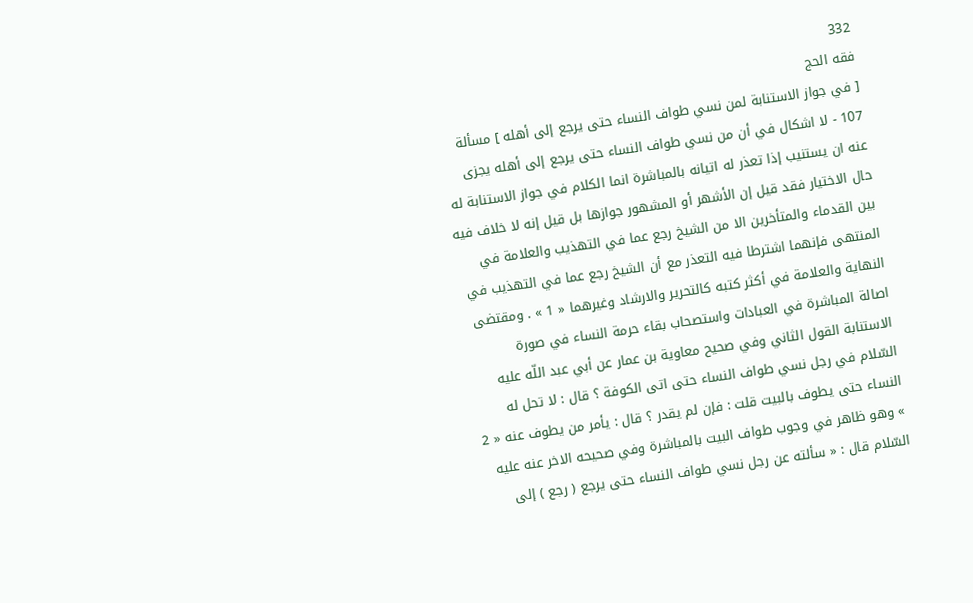332
فقه الحج
[ في جواز الاستنابة لمن نسي طواف النساء حتى يرجع إلى أهله ] مسألة 107 - لا اشكال في أن من نسي طواف النساء حتى يرجع إلى أهله يجزى عنه ان يستنيب إذا تعذر له اتيانه بالمباشرة انما الكلام في جواز الاستنابة له حال الاختيار فقد قيل إن الأشهر أو المشهور جوازها بل قيل إنه لا خلاف فيه بين القدماء والمتأخرين الا من الشيخ رجع عما في التهذيب والعلامة في المنتهى فإنهما اشترطا فيه التعذر مع أن الشيخ رجع عما في التهذيب في النهاية والعلامة في أكثر كتبه كالتحرير والارشاد وغيرهما « 1 » . ومقتضى اصالة المباشرة في العبادات واستصحاب بقاء حرمة النساء في صورة الاستنابة القول الثاني وفي صحيح معاوية بن عمار عن أبي عبد اللّه عليه السّلام في رجل نسي طواف النساء حتى اتى الكوفة ؟ قال : لا تحل له النساء حتى يطوف بالبيت قلت : فإن لم يقدر ؟ قال : يأمر من يطوف عنه « 2 » وهو ظاهر في وجوب طواف البيت بالمباشرة وفي صحيحه الاخر عنه عليه السّلام قال : « سألته عن رجل نسي طواف النساء حتى يرجع ( رجع ) إلى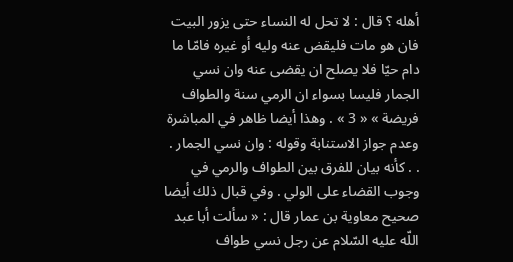أهله ؟ قال : لا تحل له النساء حتى يزور البيت فان هو مات فليقض عنه وليه أو غيره فامّا ما دام حيّا فلا يصلح ان يقضى عنه وان نسي الجمار فليسا بسواء ان الرمي سنة والطواف فريضة » « 3 » . وهذا أيضا ظاهر في المباشرة وعدم جواز الاستنابة وقوله : وان نسي الجمار . . . كأنه بيان للفرق بين الطواف والرمي في وجوب القضاء على الولي . وفي قبال ذلك أيضا صحيح معاوية بن عمار قال : « سألت أبا عبد اللّه عليه السّلام عن رجل نسي طواف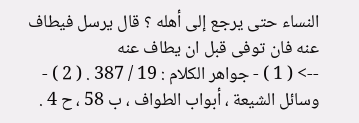النساء حتى يرجع إلى أهله ؟ قال يرسل فيطاف عنه فان توفى قبل ان يطاف عنه
--> ( 1 ) - جواهر الكلام : 19 / 387 . ( 2 ) - وسائل الشيعة ، أبواب الطواف ، ب 58 ، ح 4 .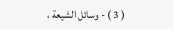( 3 ) - وسائل الشيعة ،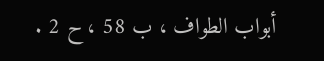أبواب الطواف ، ب 58 ، ح 2 .